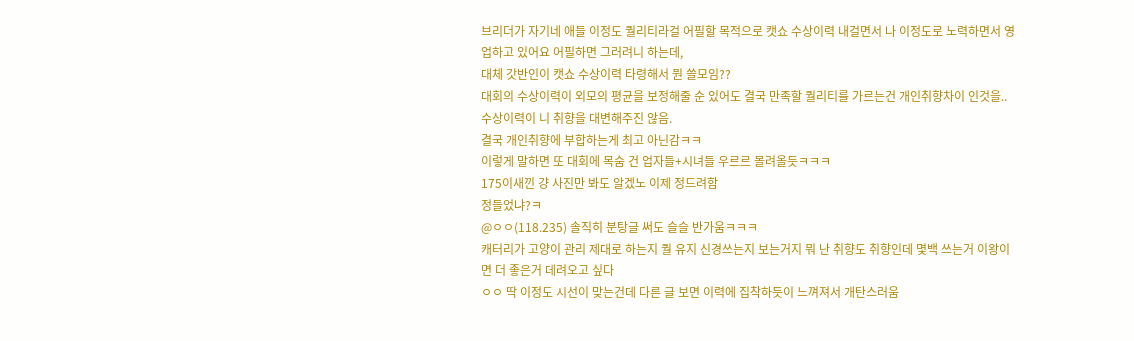브리더가 자기네 애들 이정도 퀄리티라걸 어필할 목적으로 캣쇼 수상이력 내걸면서 나 이정도로 노력하면서 영업하고 있어요 어필하면 그러려니 하는데,
대체 갓반인이 캣쇼 수상이력 타령해서 뭔 쓸모임??
대회의 수상이력이 외모의 평균을 보정해줄 순 있어도 결국 만족할 퀄리티를 가르는건 개인취향차이 인것을..
수상이력이 니 취향을 대변해주진 않음.
결국 개인취향에 부합하는게 최고 아닌감ㅋㅋ
이렇게 말하면 또 대회에 목숨 건 업자들+시녀들 우르르 몰려올듯ㅋㅋㅋ
175이새낀 걍 사진만 봐도 알겠노 이제 정드려함
정들었냐?ㅋ
@ㅇㅇ(118.235) 솔직히 분탕글 써도 슬슬 반가움ㅋㅋㅋ
캐터리가 고양이 관리 제대로 하는지 퀄 유지 신경쓰는지 보는거지 뭐 난 취향도 취향인데 몇백 쓰는거 이왕이면 더 좋은거 데려오고 싶다
ㅇㅇ 딱 이정도 시선이 맞는건데 다른 글 보면 이력에 집착하듯이 느껴져서 개탄스러움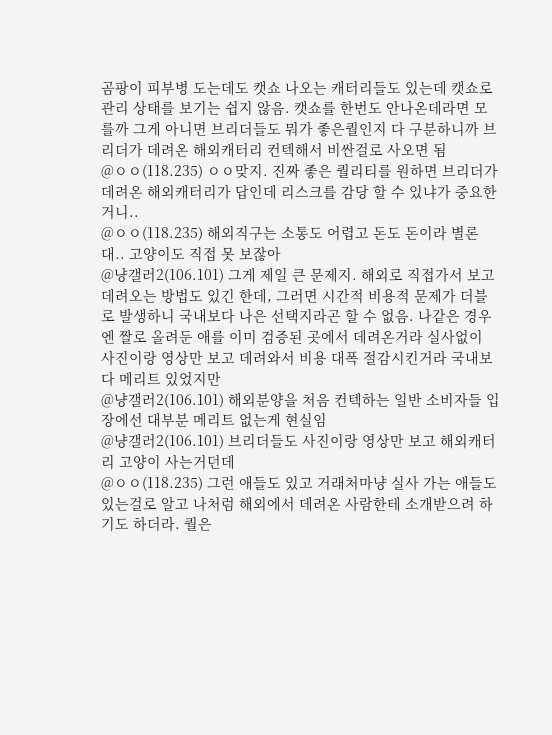곰팡이 피부병 도는데도 캣쇼 나오는 캐터리들도 있는데 캣쇼로 관리 상태를 보기는 쉽지 않음. 캣쇼를 한번도 안나온데라면 모를까 그게 아니면 브리더들도 뭐가 좋은퀄인지 다 구분하니까 브리더가 데려온 해외캐터리 컨텍해서 비싼걸로 사오면 됨
@ㅇㅇ(118.235) ㅇㅇ맞지. 진짜 좋은 퀄리티를 원하면 브리더가 데려온 해외캐터리가 답인데 리스크를 감당 할 수 있냐가 중요한거니..
@ㅇㅇ(118.235) 해외직구는 소통도 어렵고 돈도 돈이라 별론대.. 고양이도 직접 못 보잖아
@냥갤러2(106.101) 그게 제일 큰 문제지. 해외로 직접가서 보고 데려오는 방법도 있긴 한데, 그러면 시간적 비용적 문제가 더블로 발생하니 국내보다 나은 선택지라곤 할 수 없음. 나같은 경우엔 짤로 올려둔 애를 이미 검증된 곳에서 데려온거라 실사없이 사진이랑 영상만 보고 데려와서 비용 대폭 절감시킨거라 국내보다 메리트 있었지만
@냥갤러2(106.101) 해외분양을 처음 컨텍하는 일반 소비자들 입장에선 대부분 메리트 없는게 현실임
@냥갤러2(106.101) 브리더들도 사진이랑 영상만 보고 해외캐터리 고양이 사는거던데
@ㅇㅇ(118.235) 그런 애들도 있고 거래처마냥 실사 가는 애들도 있는걸로 알고 나처럼 해외에서 데려온 사람한테 소개받으려 하기도 하더라. 퀄은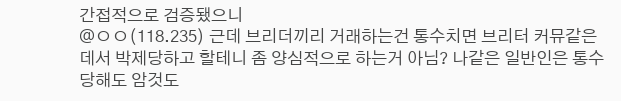간접적으로 검증됐으니
@ㅇㅇ(118.235) 근데 브리더끼리 거래하는건 통수치면 브리터 커뮤같은데서 박제당하고 할테니 좀 양심적으로 하는거 아님? 나같은 일반인은 통수당해도 암것도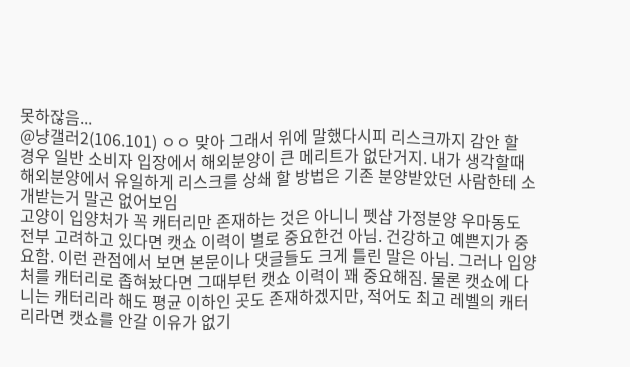못하잖음...
@냥갤러2(106.101) ㅇㅇ 맞아 그래서 위에 말했다시피 리스크까지 감안 할 경우 일반 소비자 입장에서 해외분양이 큰 메리트가 없단거지. 내가 생각할때 해외분양에서 유일하게 리스크를 상쇄 할 방법은 기존 분양받았던 사람한테 소개받는거 말곤 없어보임
고양이 입양처가 꼭 캐터리만 존재하는 것은 아니니 펫샵 가정분양 우마동도 전부 고려하고 있다면 캣쇼 이력이 별로 중요한건 아님. 건강하고 예쁜지가 중요함. 이런 관점에서 보면 본문이나 댓글들도 크게 틀린 말은 아님. 그러나 입양처를 캐터리로 좁혀놨다면 그때부턴 캣쇼 이력이 꽤 중요해짐. 물론 캣쇼에 다니는 캐터리라 해도 평균 이하인 곳도 존재하겠지만, 적어도 최고 레벨의 캐터리라면 캣쇼를 안갈 이유가 없기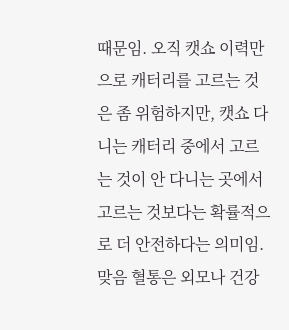때문임. 오직 캣쇼 이력만으로 캐터리를 고르는 것은 좀 위험하지만, 캣쇼 다니는 캐터리 중에서 고르는 것이 안 다니는 곳에서 고르는 것보다는 확률적으로 더 안전하다는 의미임.
맞음 혈통은 외모나 건강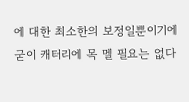에 대한 최소한의 보정일뿐이기에 굳이 캐터리에 목 멜 필요는 없다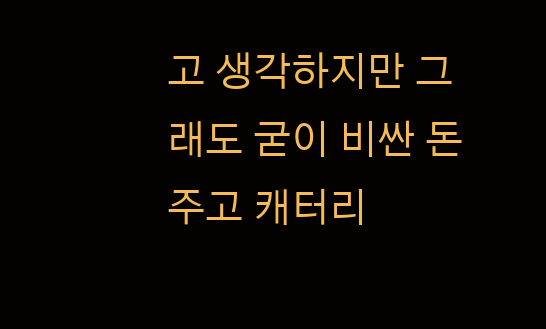고 생각하지만 그래도 굳이 비싼 돈 주고 캐터리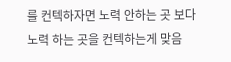를 컨텍하자면 노력 안하는 곳 보다 노력 하는 곳을 컨텍하는게 맞음